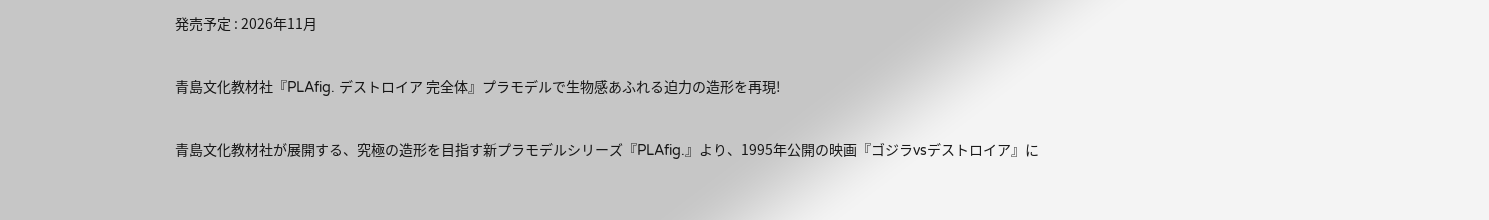発売予定 : 2026年11月

青島文化教材社『PLAfig. デストロイア 完全体』プラモデルで生物感あふれる迫力の造形を再現!

青島文化教材社が展開する、究極の造形を目指す新プラモデルシリーズ『PLAfig.』より、1995年公開の映画『ゴジラvsデストロイア』に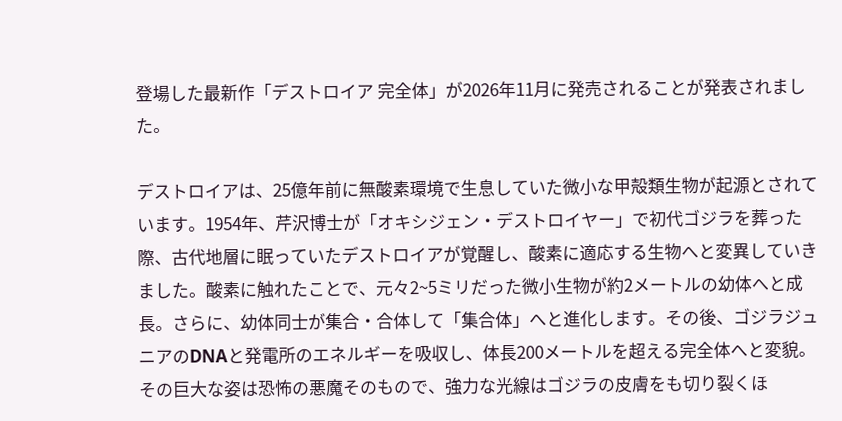登場した最新作「デストロイア 完全体」が2026年11月に発売されることが発表されました。

デストロイアは、25億年前に無酸素環境で生息していた微小な甲殻類生物が起源とされています。1954年、芹沢博士が「オキシジェン・デストロイヤー」で初代ゴジラを葬った際、古代地層に眠っていたデストロイアが覚醒し、酸素に適応する生物へと変異していきました。酸素に触れたことで、元々2~5ミリだった微小生物が約2メートルの幼体へと成長。さらに、幼体同士が集合・合体して「集合体」へと進化します。その後、ゴジラジュニアのDNAと発電所のエネルギーを吸収し、体長200メートルを超える完全体へと変貌。その巨大な姿は恐怖の悪魔そのもので、強力な光線はゴジラの皮膚をも切り裂くほ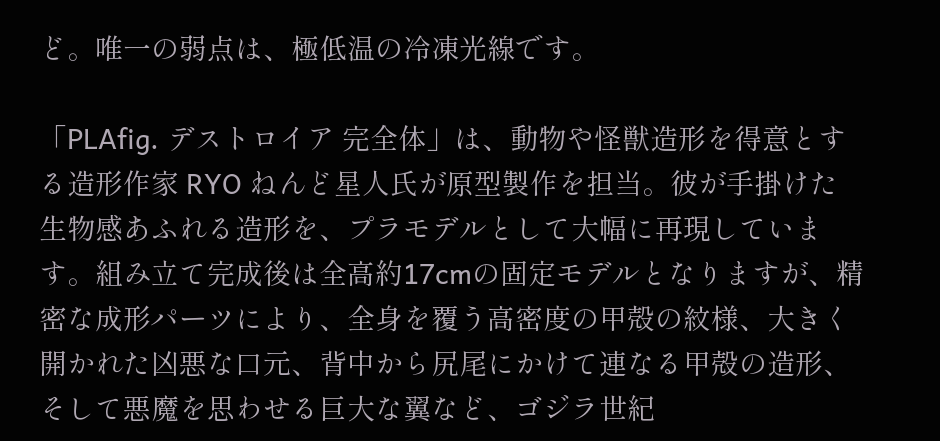ど。唯一の弱点は、極低温の冷凍光線です。

「PLAfig. デストロイア 完全体」は、動物や怪獣造形を得意とする造形作家 RYO ねんど星人氏が原型製作を担当。彼が手掛けた生物感あふれる造形を、プラモデルとして大幅に再現しています。組み立て完成後は全高約17cmの固定モデルとなりますが、精密な成形パーツにより、全身を覆う高密度の甲殻の紋様、大きく開かれた凶悪な口元、背中から尻尾にかけて連なる甲殻の造形、そして悪魔を思わせる巨大な翼など、ゴジラ世紀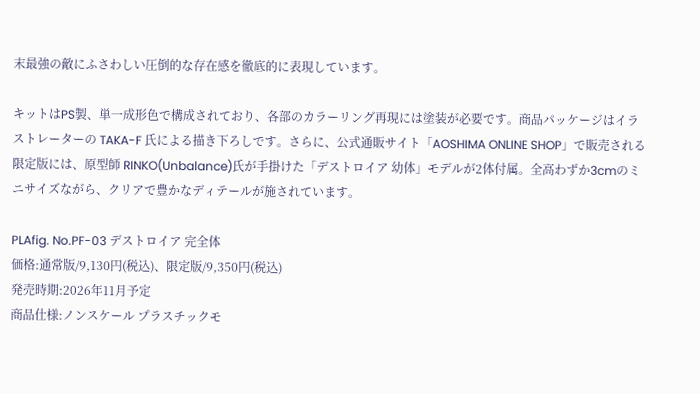末最強の敵にふさわしい圧倒的な存在感を徹底的に表現しています。

キットはPS製、単一成形色で構成されており、各部のカラーリング再現には塗装が必要です。商品パッケージはイラストレーターの TAKA-F 氏による描き下ろしです。さらに、公式通販サイト「AOSHIMA ONLINE SHOP」で販売される限定版には、原型師 RINKO(Unbalance)氏が手掛けた「デストロイア 幼体」モデルが2体付属。全高わずか3cmのミニサイズながら、クリアで豊かなディテールが施されています。

PLAfig. No.PF-03 デストロイア 完全体
価格:通常版/9,130円(税込)、限定版/9,350円(税込)
発売時期:2026年11月予定
商品仕様:ノンスケール プラスチックモ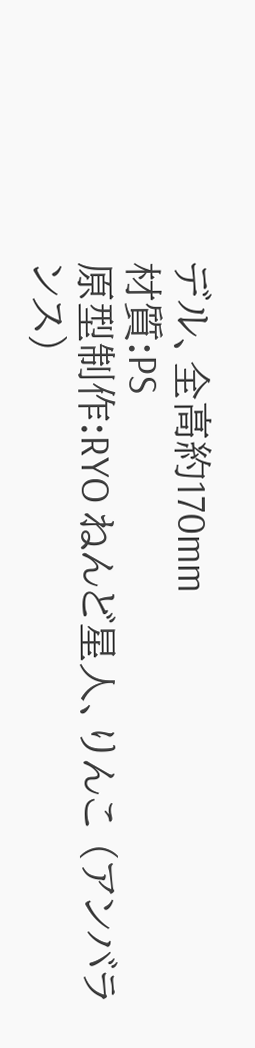デル、全高約170mm
材質:PS
原型制作:RYO ねんど星人、りんこ (アンバランス)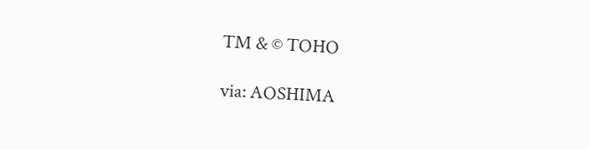TM & © TOHO

via: AOSHIMA